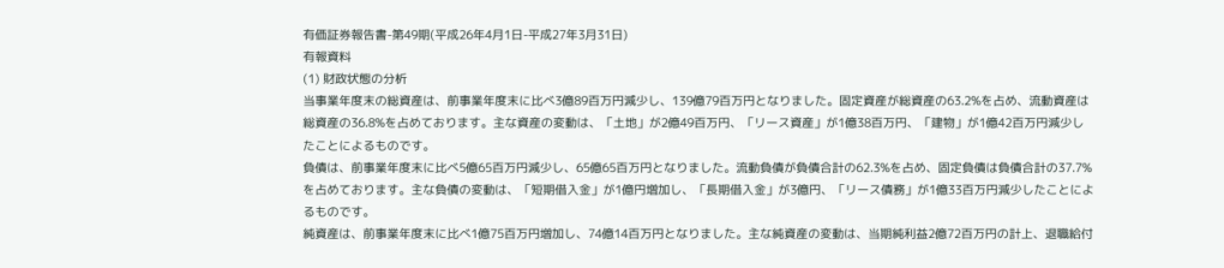有価証券報告書-第49期(平成26年4月1日-平成27年3月31日)
有報資料
(1) 財政状態の分析
当事業年度末の総資産は、前事業年度末に比べ3億89百万円減少し、139億79百万円となりました。固定資産が総資産の63.2%を占め、流動資産は総資産の36.8%を占めております。主な資産の変動は、「土地」が2億49百万円、「リース資産」が1億38百万円、「建物」が1億42百万円減少したことによるものです。
負債は、前事業年度末に比べ5億65百万円減少し、65億65百万円となりました。流動負債が負債合計の62.3%を占め、固定負債は負債合計の37.7%を占めております。主な負債の変動は、「短期借入金」が1億円増加し、「長期借入金」が3億円、「リース債務」が1億33百万円減少したことによるものです。
純資産は、前事業年度末に比べ1億75百万円増加し、74億14百万円となりました。主な純資産の変動は、当期純利益2億72百万円の計上、退職給付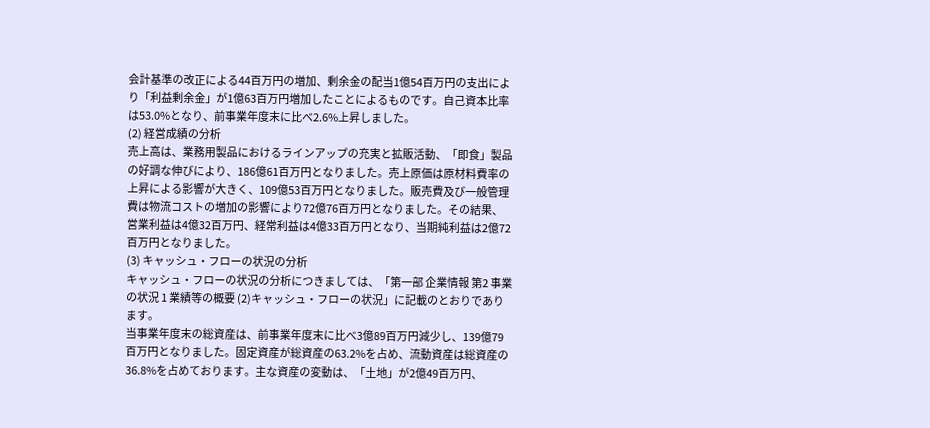会計基準の改正による44百万円の増加、剰余金の配当1億54百万円の支出により「利益剰余金」が1億63百万円増加したことによるものです。自己資本比率は53.0%となり、前事業年度末に比べ2.6%上昇しました。
(2) 経営成績の分析
売上高は、業務用製品におけるラインアップの充実と拡販活動、「即食」製品の好調な伸びにより、186億61百万円となりました。売上原価は原材料費率の上昇による影響が大きく、109億53百万円となりました。販売費及び一般管理費は物流コストの増加の影響により72億76百万円となりました。その結果、営業利益は4億32百万円、経常利益は4億33百万円となり、当期純利益は2億72百万円となりました。
(3) キャッシュ・フローの状況の分析
キャッシュ・フローの状況の分析につきましては、「第一部 企業情報 第2 事業の状況 1 業績等の概要 (2)キャッシュ・フローの状況」に記載のとおりであります。
当事業年度末の総資産は、前事業年度末に比べ3億89百万円減少し、139億79百万円となりました。固定資産が総資産の63.2%を占め、流動資産は総資産の36.8%を占めております。主な資産の変動は、「土地」が2億49百万円、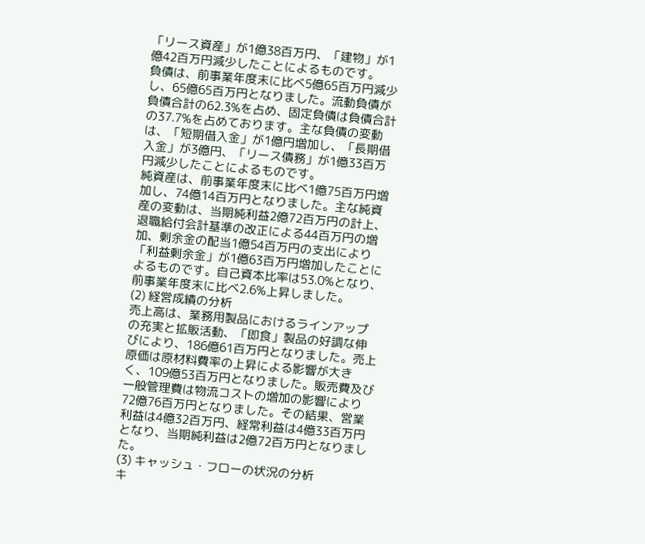「リース資産」が1億38百万円、「建物」が1億42百万円減少したことによるものです。
負債は、前事業年度末に比べ5億65百万円減少し、65億65百万円となりました。流動負債が負債合計の62.3%を占め、固定負債は負債合計の37.7%を占めております。主な負債の変動は、「短期借入金」が1億円増加し、「長期借入金」が3億円、「リース債務」が1億33百万円減少したことによるものです。
純資産は、前事業年度末に比べ1億75百万円増加し、74億14百万円となりました。主な純資産の変動は、当期純利益2億72百万円の計上、退職給付会計基準の改正による44百万円の増加、剰余金の配当1億54百万円の支出により「利益剰余金」が1億63百万円増加したことによるものです。自己資本比率は53.0%となり、前事業年度末に比べ2.6%上昇しました。
(2) 経営成績の分析
売上高は、業務用製品におけるラインアップの充実と拡販活動、「即食」製品の好調な伸びにより、186億61百万円となりました。売上原価は原材料費率の上昇による影響が大きく、109億53百万円となりました。販売費及び一般管理費は物流コストの増加の影響により72億76百万円となりました。その結果、営業利益は4億32百万円、経常利益は4億33百万円となり、当期純利益は2億72百万円となりました。
(3) キャッシュ・フローの状況の分析
キ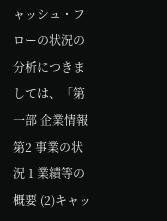ャッシュ・フローの状況の分析につきましては、「第一部 企業情報 第2 事業の状況 1 業績等の概要 (2)キャッ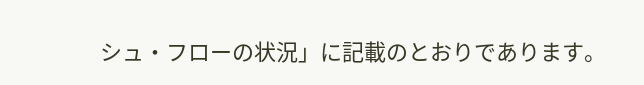シュ・フローの状況」に記載のとおりであります。